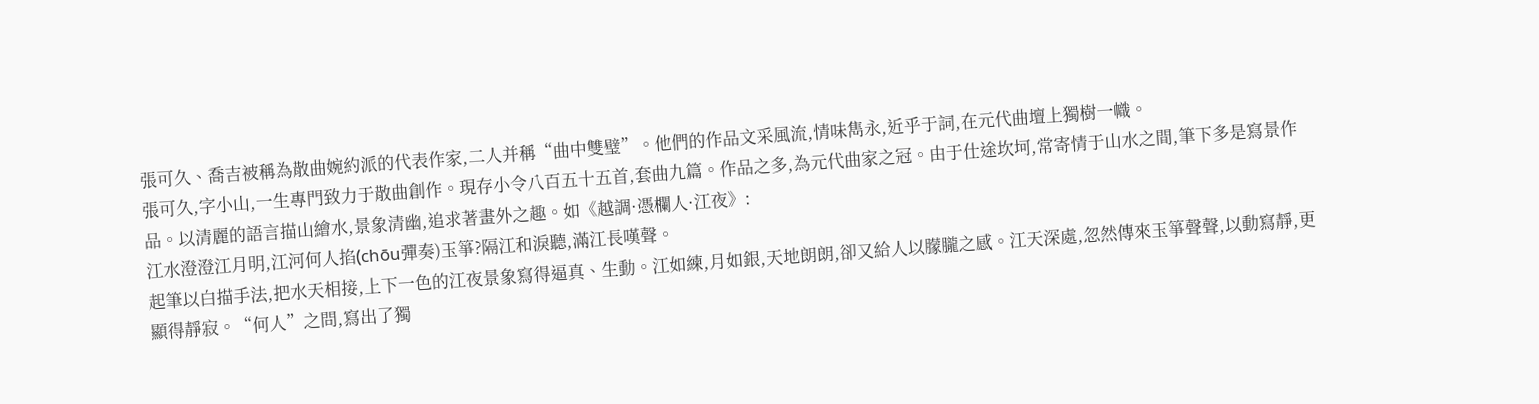張可久、喬吉被稱為散曲婉約派的代表作家,二人并稱“曲中雙璧”。他們的作品文采風流,情味雋永,近乎于詞,在元代曲壇上獨樹一幟。
張可久,字小山,一生專門致力于散曲創作。現存小令八百五十五首,套曲九篇。作品之多,為元代曲家之冠。由于仕途坎坷,常寄情于山水之間,筆下多是寫景作品。以清麗的語言描山繪水,景象清幽,追求著畫外之趣。如《越調·憑欄人·江夜》:
江水澄澄江月明,江河何人掐(chōu彈奏)玉箏?隔江和淚聽,滿江長嘆聲。
起筆以白描手法,把水天相接,上下一色的江夜景象寫得逼真、生動。江如練,月如銀,天地朗朗,卻又給人以朦朧之感。江天深處,忽然傳來玉箏聲聲,以動寫靜,更顯得靜寂。“何人”之問,寫出了獨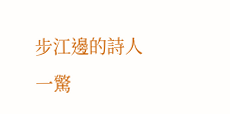步江邊的詩人一驚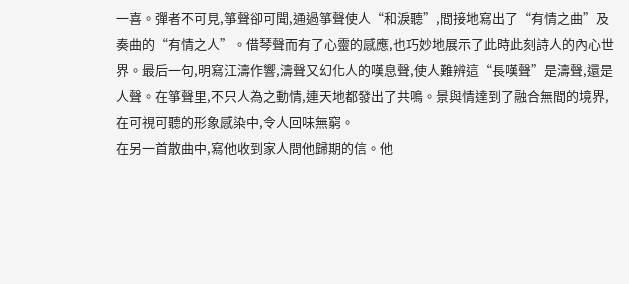一喜。彈者不可見,箏聲卻可聞,通過箏聲使人“和淚聽”,間接地寫出了“有情之曲”及奏曲的“有情之人”。借琴聲而有了心靈的感應,也巧妙地展示了此時此刻詩人的內心世界。最后一句,明寫江濤作響,濤聲又幻化人的嘆息聲,使人難辨這“長嘆聲”是濤聲,還是人聲。在箏聲里,不只人為之動情,連天地都發出了共鳴。景與情達到了融合無間的境界,在可視可聽的形象感染中,令人回味無窮。
在另一首散曲中,寫他收到家人問他歸期的信。他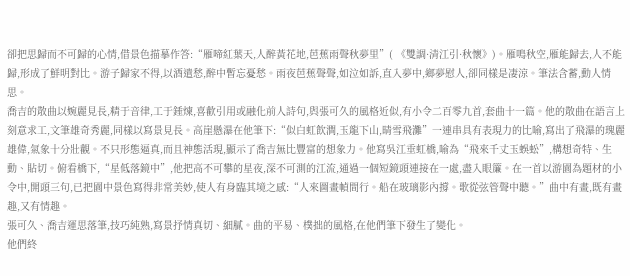卻把思歸而不可歸的心情,借景色描摹作答:“雁啼紅葉天,人醉黃花地,芭蕉雨聲秋夢里”( 《雙調·清江引·秋懷》)。雁鳴秋空,雁能歸去,人不能歸,形成了鮮明對比。游子歸家不得,以酒遣愁,醉中暫忘憂愁。雨夜芭蕉聲聲,如泣如訴,直入夢中,鄉夢慰人,卻同樣是凄涼。筆法含蓄,動人情思。
喬吉的散曲以婉麗見長,精于音律,工于錘煉,喜歡引用或融化前人詩句,與張可久的風格近似,有小令二百零九首,套曲十一篇。他的散曲在語言上刻意求工,文筆雄奇秀麗,同樣以寫景見長。高崖懸瀑在他筆下:“似白虹飲澗,玉龍下山,晴雪飛灘”一連串具有表現力的比喻,寫出了飛瀑的瑰麗雄偉,氣象十分壯觀。不只形態逼真,而且神態活現,顯示了喬吉無比豐富的想象力。他寫吳江垂虹橋,喻為“飛來千丈玉蜈蚣”,構想奇特、生動、貼切。俯看橋下,“星低落鏡中”,他把高不可攀的星夜,深不可測的江流,通過一個短鏡頭連接在一處,盡入眼簾。在一首以游園為題材的小令中,開頭三句,已把園中景色寫得非常美妙,使人有身臨其境之感:“人來圖畫幀間行。船在玻璃影內撐。歌從弦管聲中聽。”曲中有畫,既有畫趣,又有情趣。
張可久、喬吉運思落筆,技巧純熟,寫景抒情真切、細膩。曲的平易、樸拙的風格,在他們筆下發生了變化。
他們終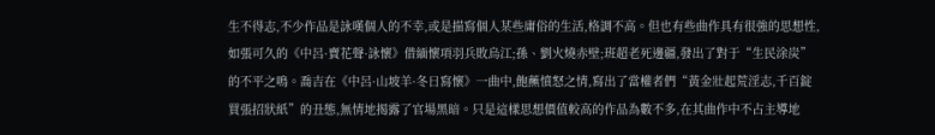生不得志,不少作品是詠嘆個人的不幸,或是描寫個人某些庸俗的生活,格調不高。但也有些曲作具有很強的思想性,如張可久的《中呂·賣花聲·詠懷》借緬懷項羽兵敗烏江;孫、劉火燒赤壁;班超老死邊疆,發出了對于“生民涂炭”的不平之鳴。喬吉在《中呂·山坡羊·冬日寫懷》一曲中,飽蘸憤怒之情,寫出了當權者們“黃金壯起荒淫志,千百錠買張招狀紙”的丑態,無情地揭露了官場黑暗。只是這樣思想價值較高的作品為數不多,在其曲作中不占主導地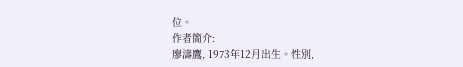位。
作者簡介:
廖濤鷹, 1973年12月出生。性別,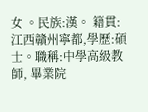女 。民族:漢。 籍貫:江西贛州寧都,學歷:碩士。職稱:中學高級教師, 畢業院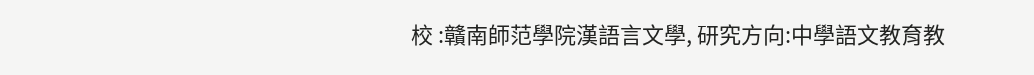校 :贛南師范學院漢語言文學, 研究方向:中學語文教育教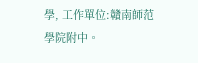學, 工作單位:贛南師范學院附中。